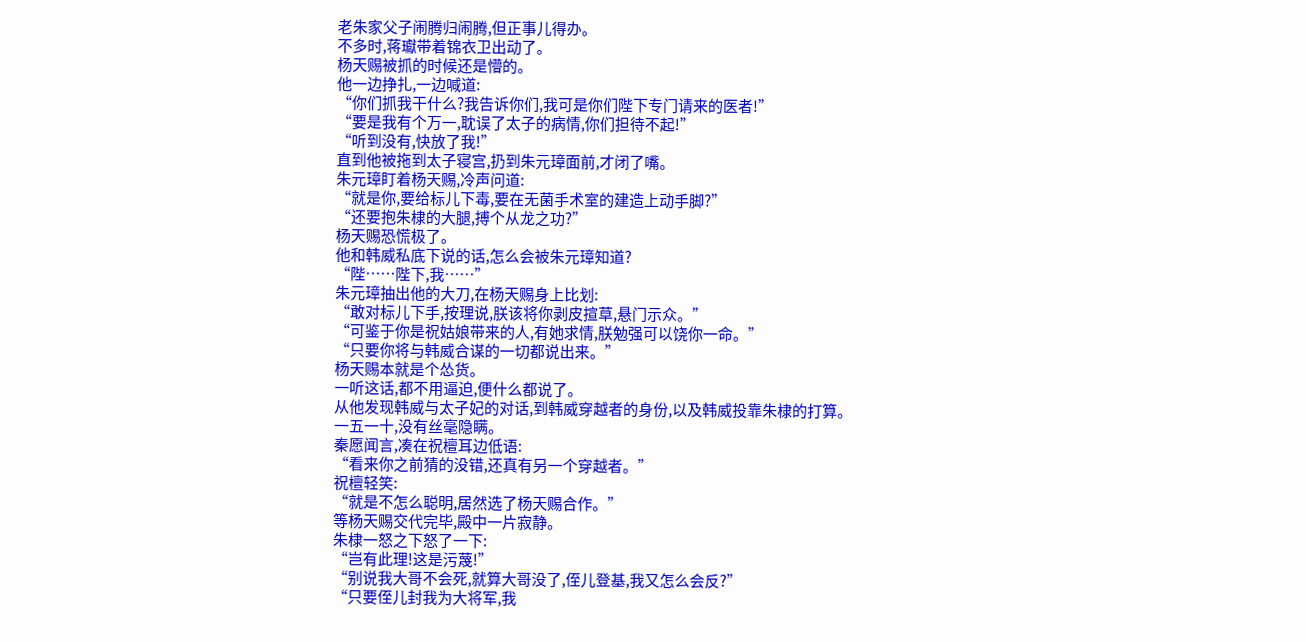老朱家父子闹腾归闹腾,但正事儿得办。
不多时,蒋瓛带着锦衣卫出动了。
杨天赐被抓的时候还是懵的。
他一边挣扎,一边喊道:
“你们抓我干什么?我告诉你们,我可是你们陛下专门请来的医者!”
“要是我有个万一,耽误了太子的病情,你们担待不起!”
“听到没有,快放了我!”
直到他被拖到太子寝宫,扔到朱元璋面前,才闭了嘴。
朱元璋盯着杨天赐,冷声问道:
“就是你,要给标儿下毒,要在无菌手术室的建造上动手脚?”
“还要抱朱棣的大腿,搏个从龙之功?”
杨天赐恐慌极了。
他和韩威私底下说的话,怎么会被朱元璋知道?
“陛……陛下,我……”
朱元璋抽出他的大刀,在杨天赐身上比划:
“敢对标儿下手,按理说,朕该将你剥皮揎草,悬门示众。”
“可鉴于你是祝姑娘带来的人,有她求情,朕勉强可以饶你一命。”
“只要你将与韩威合谋的一切都说出来。”
杨天赐本就是个怂货。
一听这话,都不用逼迫,便什么都说了。
从他发现韩威与太子妃的对话,到韩威穿越者的身份,以及韩威投靠朱棣的打算。
一五一十,没有丝毫隐瞒。
秦愿闻言,凑在祝檀耳边低语:
“看来你之前猜的没错,还真有另一个穿越者。”
祝檀轻笑:
“就是不怎么聪明,居然选了杨天赐合作。”
等杨天赐交代完毕,殿中一片寂静。
朱棣一怒之下怒了一下:
“岂有此理!这是污蔑!”
“别说我大哥不会死,就算大哥没了,侄儿登基,我又怎么会反?”
“只要侄儿封我为大将军,我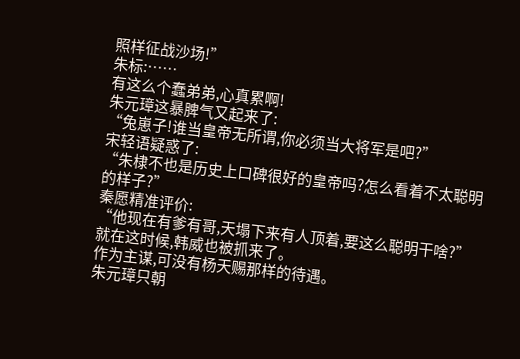照样征战沙场!”
朱标:……
有这么个蠢弟弟,心真累啊!
朱元璋这暴脾气又起来了:
“兔崽子!谁当皇帝无所谓,你必须当大将军是吧?”
宋轻语疑惑了:
“朱棣不也是历史上口碑很好的皇帝吗?怎么看着不太聪明的样子?”
秦愿精准评价:
“他现在有爹有哥,天塌下来有人顶着,要这么聪明干啥?”
就在这时候,韩威也被抓来了。
作为主谋,可没有杨天赐那样的待遇。
朱元璋只朝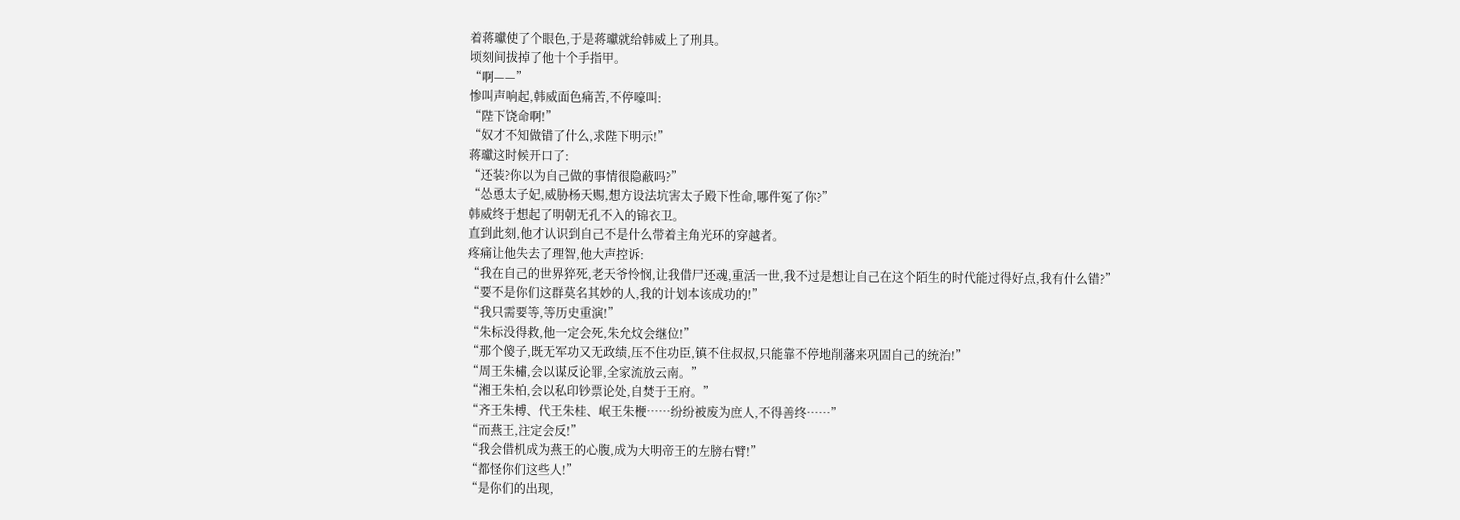着蒋瓛使了个眼色,于是蒋瓛就给韩威上了刑具。
顷刻间拔掉了他十个手指甲。
“啊——”
惨叫声响起,韩威面色痛苦,不停嚎叫:
“陛下饶命啊!”
“奴才不知做错了什么,求陛下明示!”
蒋瓛这时候开口了:
“还装?你以为自己做的事情很隐蔽吗?”
“怂恿太子妃,威胁杨天赐,想方设法坑害太子殿下性命,哪件冤了你?”
韩威终于想起了明朝无孔不入的锦衣卫。
直到此刻,他才认识到自己不是什么带着主角光环的穿越者。
疼痛让他失去了理智,他大声控诉:
“我在自己的世界猝死,老天爷怜悯,让我借尸还魂,重活一世,我不过是想让自己在这个陌生的时代能过得好点,我有什么错?”
“要不是你们这群莫名其妙的人,我的计划本该成功的!”
“我只需要等,等历史重演!”
“朱标没得救,他一定会死,朱允炆会继位!”
“那个傻子,既无军功又无政绩,压不住功臣,镇不住叔叔,只能靠不停地削藩来巩固自己的统治!”
“周王朱橚,会以谋反论罪,全家流放云南。”
“湘王朱柏,会以私印钞票论处,自焚于王府。”
“齐王朱榑、代王朱桂、岷王朱楩……纷纷被废为庶人,不得善终……”
“而燕王,注定会反!”
“我会借机成为燕王的心腹,成为大明帝王的左膀右臂!”
“都怪你们这些人!”
“是你们的出现,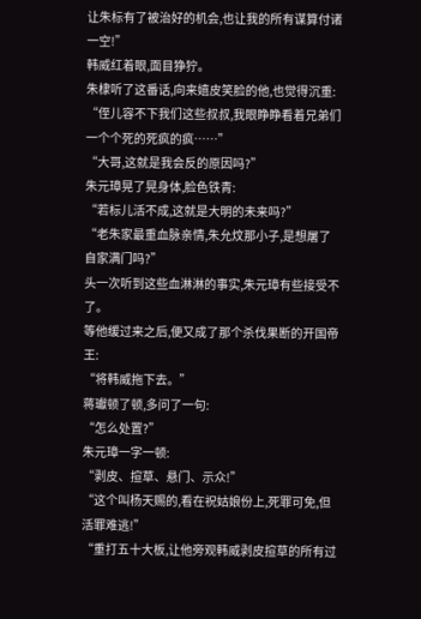让朱标有了被治好的机会,也让我的所有谋算付诸一空!”
韩威红着眼,面目狰狞。
朱棣听了这番话,向来嬉皮笑脸的他,也觉得沉重:
“侄儿容不下我们这些叔叔,我眼睁睁看着兄弟们一个个死的死疯的疯……”
“大哥,这就是我会反的原因吗?”
朱元璋晃了晃身体,脸色铁青:
“若标儿活不成,这就是大明的未来吗?”
“老朱家最重血脉亲情,朱允炆那小子,是想屠了自家满门吗?”
头一次听到这些血淋淋的事实,朱元璋有些接受不了。
等他缓过来之后,便又成了那个杀伐果断的开国帝王:
“将韩威拖下去。”
蒋瓛顿了顿,多问了一句:
“怎么处置?”
朱元璋一字一顿:
“剥皮、揎草、悬门、示众!”
“这个叫杨天赐的,看在祝姑娘份上,死罪可免,但活罪难逃!”
“重打五十大板,让他旁观韩威剥皮揎草的所有过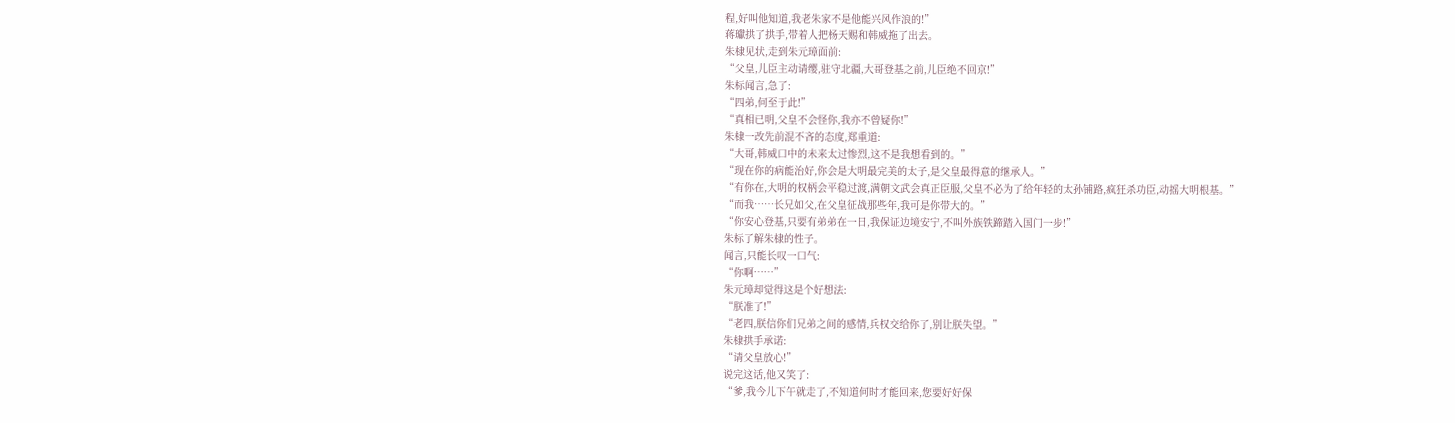程,好叫他知道,我老朱家不是他能兴风作浪的!”
蒋瓛拱了拱手,带着人把杨天赐和韩威拖了出去。
朱棣见状,走到朱元璋面前:
“父皇,儿臣主动请缨,驻守北疆,大哥登基之前,儿臣绝不回京!”
朱标闻言,急了:
“四弟,何至于此!”
“真相已明,父皇不会怪你,我亦不曾疑你!”
朱棣一改先前混不吝的态度,郑重道:
“大哥,韩威口中的未来太过惨烈,这不是我想看到的。”
“现在你的病能治好,你会是大明最完美的太子,是父皇最得意的继承人。”
“有你在,大明的权柄会平稳过渡,满朝文武会真正臣服,父皇不必为了给年轻的太孙铺路,疯狂杀功臣,动摇大明根基。”
“而我……长兄如父,在父皇征战那些年,我可是你带大的。”
“你安心登基,只要有弟弟在一日,我保证边境安宁,不叫外族铁蹄踏入国门一步!”
朱标了解朱棣的性子。
闻言,只能长叹一口气:
“你啊……”
朱元璋却觉得这是个好想法:
“朕准了!”
“老四,朕信你们兄弟之间的感情,兵权交给你了,别让朕失望。”
朱棣拱手承诺:
“请父皇放心!”
说完这话,他又笑了:
“爹,我今儿下午就走了,不知道何时才能回来,您要好好保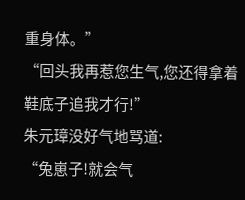重身体。”
“回头我再惹您生气,您还得拿着鞋底子追我才行!”
朱元璋没好气地骂道:
“兔崽子!就会气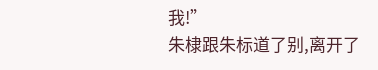我!”
朱棣跟朱标道了别,离开了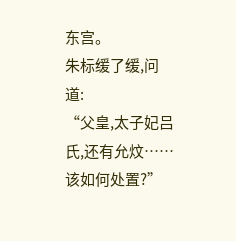东宫。
朱标缓了缓,问道:
“父皇,太子妃吕氏,还有允炆……该如何处置?”